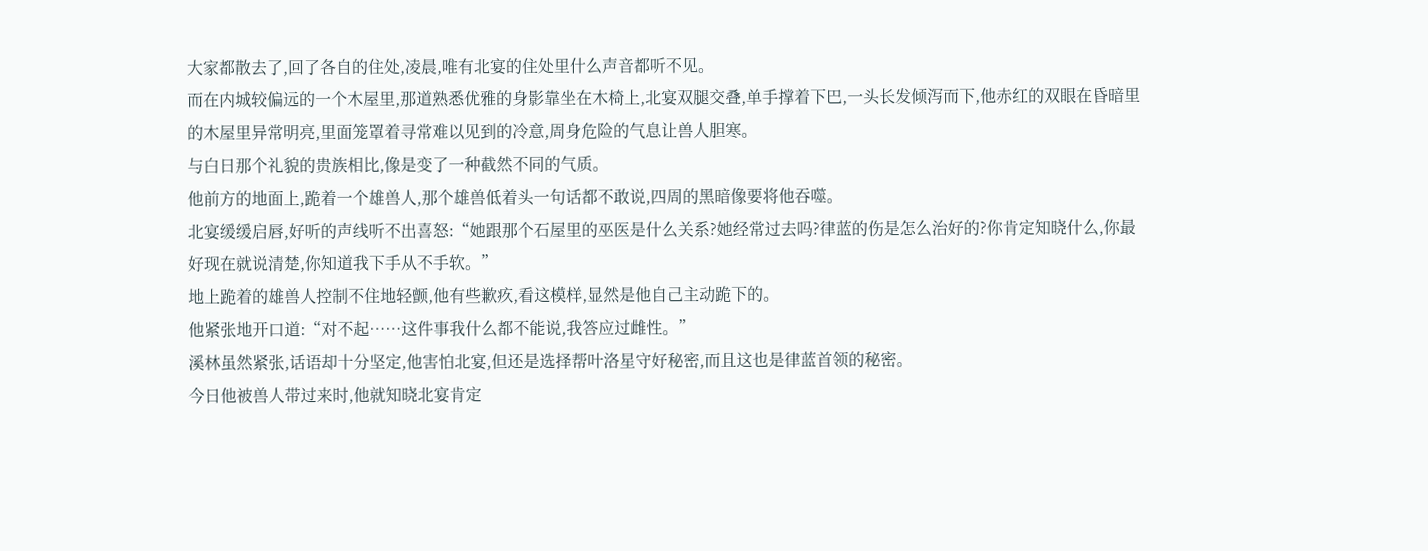大家都散去了,回了各自的住处,凌晨,唯有北宴的住处里什么声音都听不见。
而在内城较偏远的一个木屋里,那道熟悉优雅的身影靠坐在木椅上,北宴双腿交叠,单手撑着下巴,一头长发倾泻而下,他赤红的双眼在昏暗里的木屋里异常明亮,里面笼罩着寻常难以见到的冷意,周身危险的气息让兽人胆寒。
与白日那个礼貌的贵族相比,像是变了一种截然不同的气质。
他前方的地面上,跪着一个雄兽人,那个雄兽低着头一句话都不敢说,四周的黑暗像要将他吞噬。
北宴缓缓启唇,好听的声线听不出喜怒:“她跟那个石屋里的巫医是什么关系?她经常过去吗?律蓝的伤是怎么治好的?你肯定知晓什么,你最好现在就说清楚,你知道我下手从不手软。”
地上跪着的雄兽人控制不住地轻颤,他有些歉疚,看这模样,显然是他自己主动跪下的。
他紧张地开口道:“对不起……这件事我什么都不能说,我答应过雌性。”
溪林虽然紧张,话语却十分坚定,他害怕北宴,但还是选择帮叶洛星守好秘密,而且这也是律蓝首领的秘密。
今日他被兽人带过来时,他就知晓北宴肯定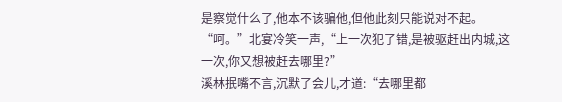是察觉什么了,他本不该骗他,但他此刻只能说对不起。
“呵。”北宴冷笑一声,“上一次犯了错,是被驱赶出内城,这一次,你又想被赶去哪里?”
溪林抿嘴不言,沉默了会儿,才道:“去哪里都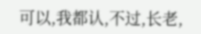可以,我都认,不过,长老,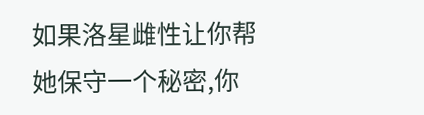如果洛星雌性让你帮她保守一个秘密,你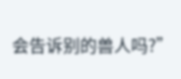会告诉别的兽人吗?”